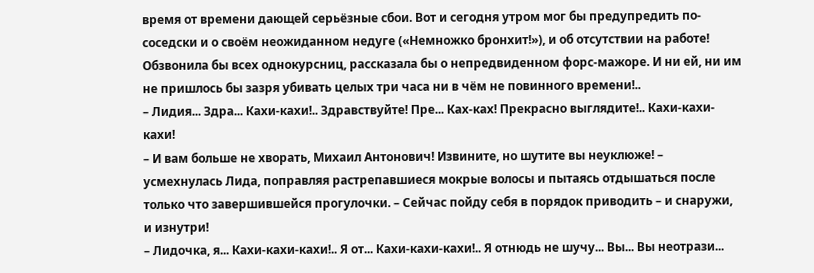время от времени дающей серьёзные сбои. Вот и сегодня утром мог бы предупредить по-соседски и о своём неожиданном недуге («Немножко бронхит!»), и об отсутствии на работе! Обзвонила бы всех однокурсниц, рассказала бы о непредвиденном форс-мажоре. И ни ей, ни им не пришлось бы зазря убивать целых три часа ни в чём не повинного времени!..
– Лидия... Здра... Кахи-кахи!.. Здравствуйте! Пре... Ках-ках! Прекрасно выглядите!.. Кахи-кахи-кахи!
– И вам больше не хворать, Михаил Антонович! Извините, но шутите вы неуклюже! – усмехнулась Лида, поправляя растрепавшиеся мокрые волосы и пытаясь отдышаться после только что завершившейся прогулочки. – Сейчас пойду себя в порядок приводить – и снаружи, и изнутри!
– Лидочка, я... Кахи-кахи-кахи!.. Я от... Кахи-кахи-кахи!.. Я отнюдь не шучу... Вы... Вы неотрази...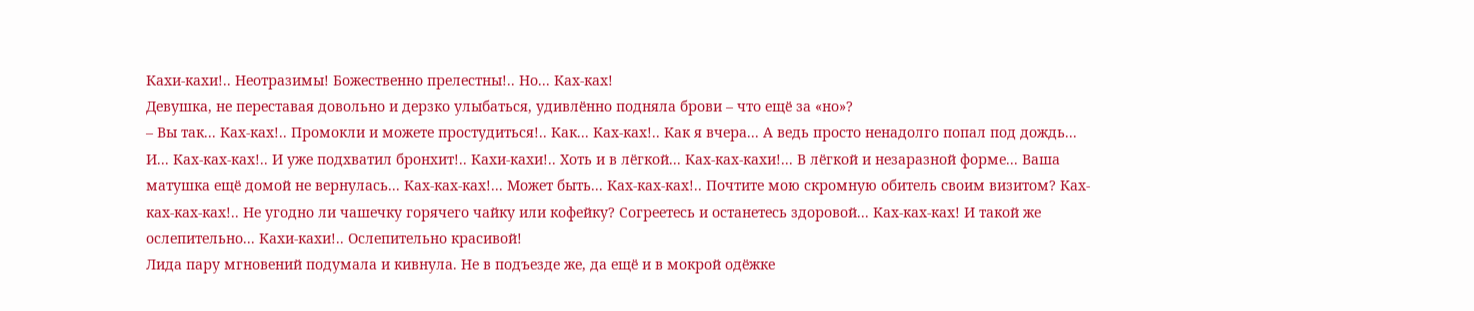Кахи-кахи!.. Неотразимы! Божественно прелестны!.. Но... Ках-ках!
Девушка, не переставая довольно и дерзко улыбаться, удивлённо подняла брови – что ещё за «но»?
– Вы так... Ках-ках!.. Промокли и можете простудиться!.. Как... Ках-ках!.. Как я вчера... А ведь просто ненадолго попал под дождь... И... Ках-ках-ках!.. И уже подхватил бронхит!.. Кахи-кахи!.. Хоть и в лёгкой... Ках-ках-кахи!... В лёгкой и незаразной форме... Ваша матушка ещё домой не вернулась... Ках-ках-ках!... Может быть... Ках-ках-ках!.. Почтите мою скромную обитель своим визитом? Ках-ках-ках-ках!.. Не угодно ли чашечку горячего чайку или кофейку? Согреетесь и останетесь здоровой... Ках-ках-ках! И такой же ослепительно... Кахи-кахи!.. Ослепительно красивой!
Лида пару мгновений подумала и кивнула. Не в подъезде же, да ещё и в мокрой одёжке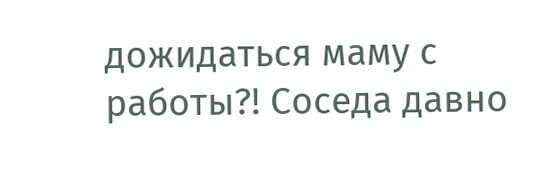дожидаться маму с работы?! Соседа давно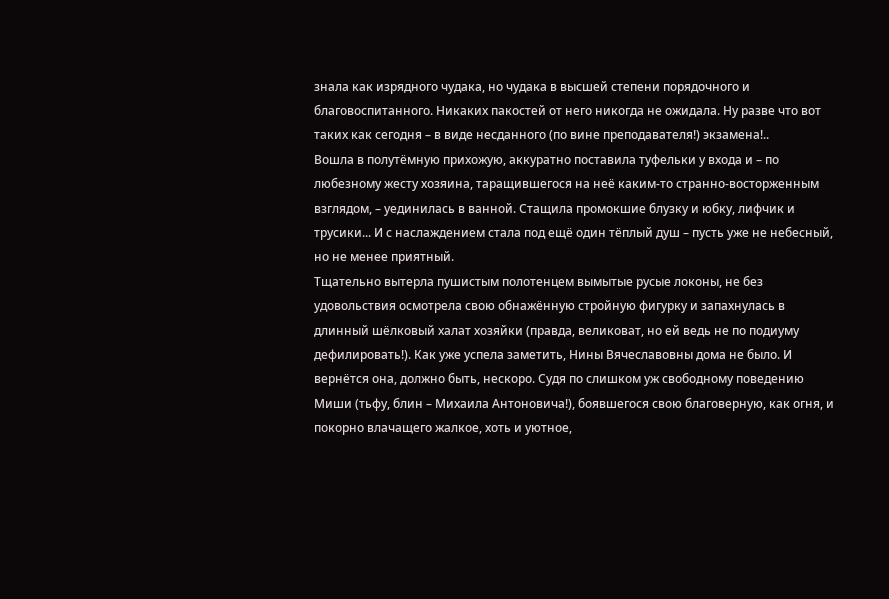знала как изрядного чудака, но чудака в высшей степени порядочного и благовоспитанного. Никаких пакостей от него никогда не ожидала. Ну разве что вот таких как сегодня – в виде несданного (по вине преподавателя!) экзамена!..
Вошла в полутёмную прихожую, аккуратно поставила туфельки у входа и – по любезному жесту хозяина, таращившегося на неё каким-то странно-восторженным взглядом, – уединилась в ванной. Стащила промокшие блузку и юбку, лифчик и трусики... И с наслаждением стала под ещё один тёплый душ – пусть уже не небесный, но не менее приятный.
Тщательно вытерла пушистым полотенцем вымытые русые локоны, не без удовольствия осмотрела свою обнажённую стройную фигурку и запахнулась в длинный шёлковый халат хозяйки (правда, великоват, но ей ведь не по подиуму дефилировать!). Как уже успела заметить, Нины Вячеславовны дома не было. И вернётся она, должно быть, нескоро. Судя по слишком уж свободному поведению Миши (тьфу, блин – Михаила Антоновича!), боявшегося свою благоверную, как огня, и покорно влачащего жалкое, хоть и уютное,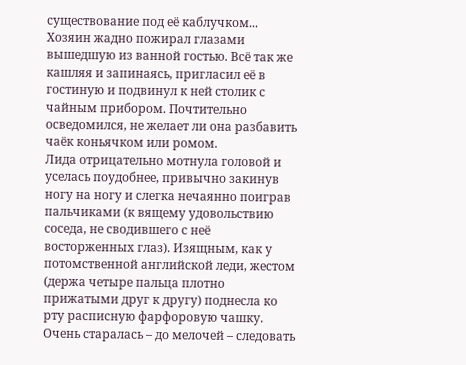существование под её каблучком...
Хозяин жадно пожирал глазами вышедшую из ванной гостью. Всё так же кашляя и запинаясь, пригласил её в гостиную и подвинул к ней столик с чайным прибором. Почтительно осведомился, не желает ли она разбавить чаёк коньячком или ромом.
Лида отрицательно мотнула головой и уселась поудобнее, привычно закинув ногу на ногу и слегка нечаянно поиграв пальчиками (к вящему удовольствию соседа, не сводившего с неё восторженных глаз). Изящным, как у потомственной английской леди, жестом (держа четыре пальца плотно прижатыми друг к другу) поднесла ко рту расписную фарфоровую чашку. Очень старалась – до мелочей – следовать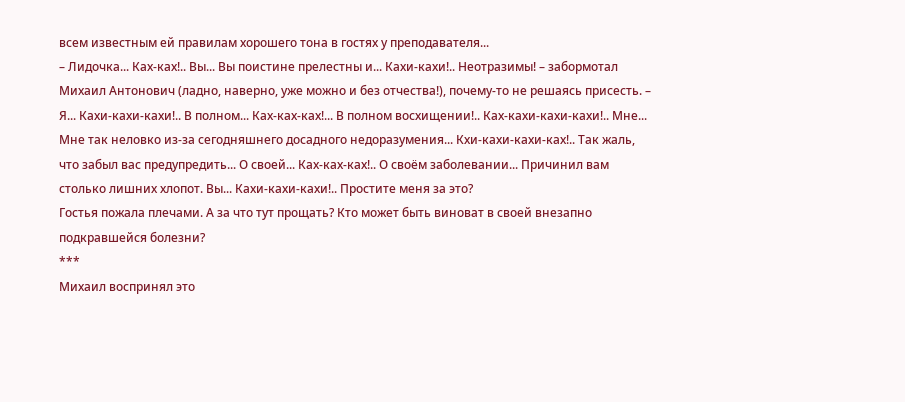всем известным ей правилам хорошего тона в гостях у преподавателя...
– Лидочка... Ках-ках!.. Вы... Вы поистине прелестны и... Кахи-кахи!.. Неотразимы! – забормотал Михаил Антонович (ладно, наверно, уже можно и без отчества!), почему-то не решаясь присесть. – Я... Кахи-кахи-кахи!.. В полном... Ках-ках-ках!... В полном восхищении!.. Ках-кахи-кахи-кахи!.. Мне... Мне так неловко из-за сегодняшнего досадного недоразумения... Кхи-кахи-кахи-ках!.. Так жаль, что забыл вас предупредить... О своей... Ках-ках-ках!.. О своём заболевании... Причинил вам столько лишних хлопот. Вы... Кахи-кахи-кахи!.. Простите меня за это?
Гостья пожала плечами. А за что тут прощать? Кто может быть виноват в своей внезапно подкравшейся болезни?
***
Михаил воспринял это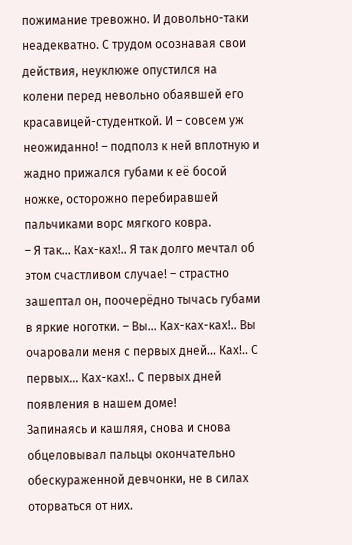пожимание тревожно. И довольно-таки неадекватно. С трудом осознавая свои действия, неуклюже опустился на колени перед невольно обаявшей его красавицей-студенткой. И – совсем уж неожиданно! – подполз к ней вплотную и жадно прижался губами к её босой ножке, осторожно перебиравшей пальчиками ворс мягкого ковра.
– Я так... Ках-ках!.. Я так долго мечтал об этом счастливом случае! – страстно зашептал он, поочерёдно тычась губами в яркие ноготки. – Вы... Ках-ках-ках!.. Вы очаровали меня с первых дней... Ках!.. С первых... Ках-ках!.. С первых дней появления в нашем доме!
Запинаясь и кашляя, снова и снова обцеловывал пальцы окончательно обескураженной девчонки, не в силах оторваться от них.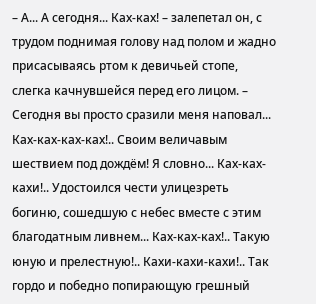– А... А сегодня... Ках-ках! – залепетал он, с трудом поднимая голову над полом и жадно присасываясь ртом к девичьей стопе, слегка качнувшейся перед его лицом. – Сегодня вы просто сразили меня наповал... Ках-ках-ках-ках!.. Своим величавым шествием под дождём! Я словно... Ках-ках-кахи!.. Удостоился чести улицезреть богиню, сошедшую с небес вместе с этим благодатным ливнем... Ках-ках-ках!.. Такую юную и прелестную!.. Кахи-кахи-кахи!.. Так гордо и победно попирающую грешный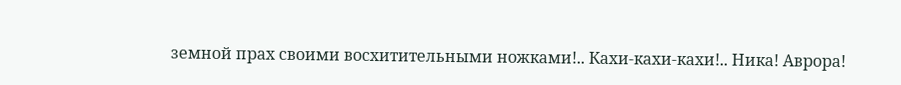земной прах своими восхитительными ножками!.. Кахи-кахи-кахи!.. Ника! Аврора!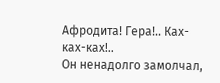Афродита! Гера!.. Ках-ках-ках!..
Он ненадолго замолчал,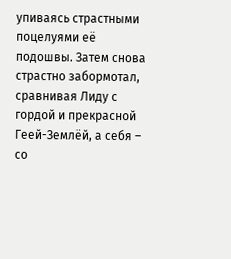упиваясь страстными поцелуями её подошвы. Затем снова страстно забормотал, сравнивая Лиду с гордой и прекрасной Геей-Землёй, а себя – со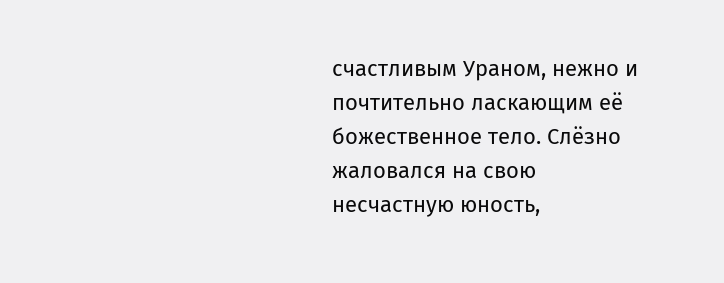счастливым Ураном, нежно и почтительно ласкающим её божественное тело. Слёзно жаловался на свою несчастную юность,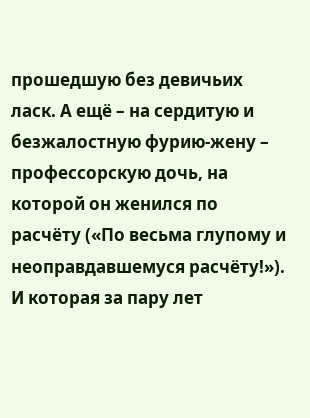прошедшую без девичьих ласк. А ещё – на сердитую и безжалостную фурию-жену – профессорскую дочь, на которой он женился по расчёту («По весьма глупому и неоправдавшемуся расчёту!»). И которая за пару лет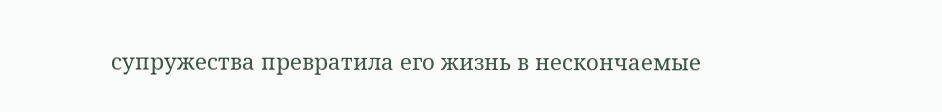супружества превратила его жизнь в нескончаемые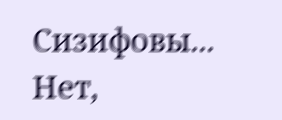Сизифовы... Нет,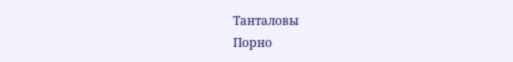Танталовы
Порно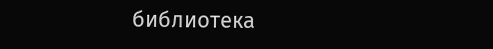библиотека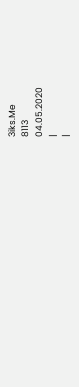3iks.Me
8113
04.05.2020
|
|